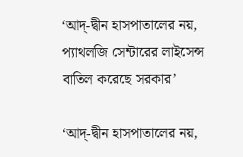‘আদ্-দ্বীন হাসপাতালের নয়, প্যাথলজি সেন্টারের লাইসেন্স বাতিল করেছে সরকার’

‘আদ্-দ্বীন হাসপাতালের নয়,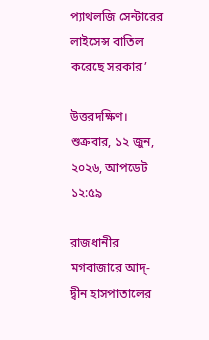প্যাথলজি সেন্টারের লাইসেন্স বাতিল করেছে সরকার’

উত্তরদক্ষিণ। শুক্রবার, ১২ জুন, ২০২৬, আপডেট ১২:৫৯

রাজধানীর মগবাজারে আদ্-দ্বীন হাসপাতালের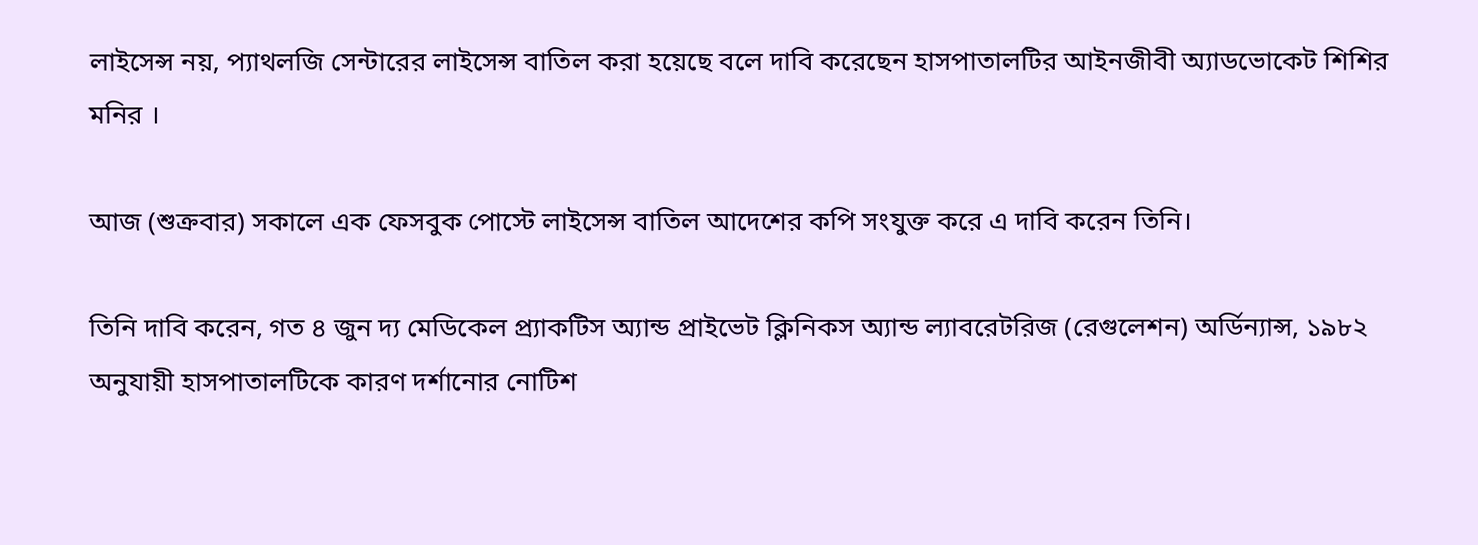লাইসেন্স নয়, প্যাথলজি সেন্টারের লাইসেন্স বাতিল করা হয়েছে বলে দাবি করেছেন হাসপাতালটির আইনজীবী অ্যাডভোকেট শিশির মনির ।

আজ (শুক্রবার) সকালে এক ফেসবুক পোস্টে লাইসেন্স বাতিল আদেশের কপি সংযুক্ত করে এ দাবি করেন তিনি।

তিনি দাবি করেন, গত ৪ জুন দ্য মেডিকেল প্র্যাকটিস অ্যান্ড প্রাইভেট ক্লিনিকস অ্যান্ড ল্যাবরেটরিজ (রেগুলেশন) অর্ডিন্যান্স, ১৯৮২ অনুযায়ী হাসপাতালটিকে কারণ দর্শানোর নোটিশ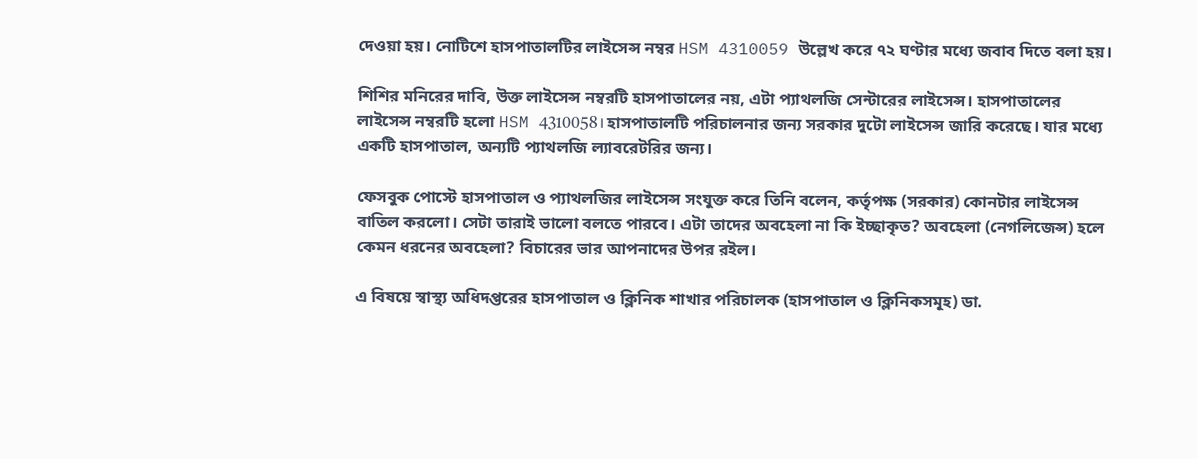দেওয়া হয়। নোটিশে হাসপাতালটির লাইসেন্স নম্বর HSM 4310059 উল্লেখ করে ৭২ ঘণ্টার মধ্যে জবাব দিতে বলা হয়।

শিশির মনিরের দাবি, উক্ত লাইসেন্স নম্বরটি হাসপাতালের নয়, এটা প্যাথলজি সেন্টারের লাইসেন্স। হাসপাতালের লাইসেন্স নম্বরটি হলো HSM 4310058। হাসপাতালটি পরিচালনার জন্য সরকার দুটো লাইসেন্স জারি করেছে। যার মধ্যে একটি হাসপাতাল, অন্যটি প্যাথলজি ল্যাবরেটরির জন্য।

ফেসবুক পোস্টে হাসপাতাল ও প্যাথলজির লাইসেন্স সংযুক্ত করে তিনি বলেন, কর্তৃপক্ষ (সরকার) কোনটার লাইসেন্স বাতিল করলো। সেটা তারাই ভালো বলতে পারবে। এটা তাদের অবহেলা না কি ইচ্ছাকৃত? অবহেলা (নেগলিজেন্স) হলে কেমন ধরনের অবহেলা? বিচারের ভার আপনাদের উপর রইল।

এ বিষয়ে স্বাস্থ্য অধিদপ্তরের হাসপাতাল ও ক্লিনিক শাখার পরিচালক (হাসপাতাল ও ক্লিনিকসমূহ) ডা.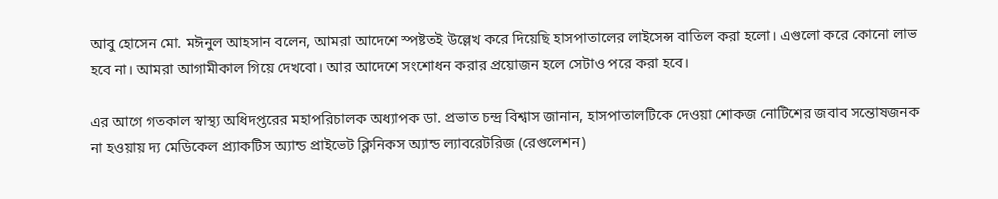আবু হোসেন মো. মঈনুল আহসান বলেন, আমরা আদেশে স্পষ্টতই উল্লেখ করে দিয়েছি হাসপাতালের লাইসেন্স বাতিল করা হলো। এগুলো করে কোনো লাভ হবে না। আমরা আগামীকাল গিয়ে দেখবো। আর আদেশে সংশোধন করার প্রয়োজন হলে সেটাও পরে করা হবে।

এর আগে গতকাল স্বাস্থ্য অধিদপ্তরের মহাপরিচালক অধ্যাপক ডা. প্রভাত চন্দ্র বিশ্বাস জানান, হাসপাতালটিকে দেওয়া শোকজ নোটিশের জবাব সন্তোষজনক না হওয়ায় দ্য মেডিকেল প্র্যাকটিস অ্যান্ড প্রাইভেট ক্লিনিকস অ্যান্ড ল্যাবরেটরিজ (রেগুলেশন)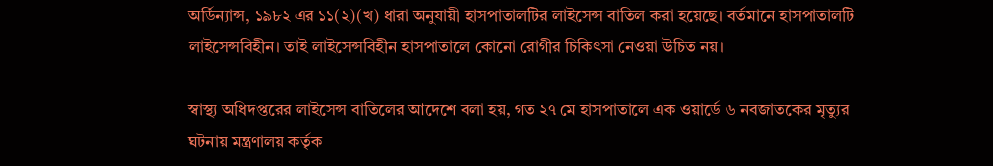অর্ডিন্যান্স, ১৯৮২ এর ১১(২)(খ) ধারা অনুযায়ী হাসপাতালটির লাইসেন্স বাতিল করা হয়েছে। বর্তমানে হাসপাতালটি লাইসেন্সবিহীন। তাই লাইসেন্সবিহীন হাসপাতালে কোনো রোগীর চিকিৎসা নেওয়া উচিত নয়।

স্বাস্থ্য অধিদপ্তরের লাইসেন্স বাতিলের আদেশে বলা হয়, গত ২৭ মে হাসপাতালে এক ওয়ার্ডে ৬ নবজাতকের মৃত্যুর ঘটনায় মন্ত্রণালয় কর্তৃক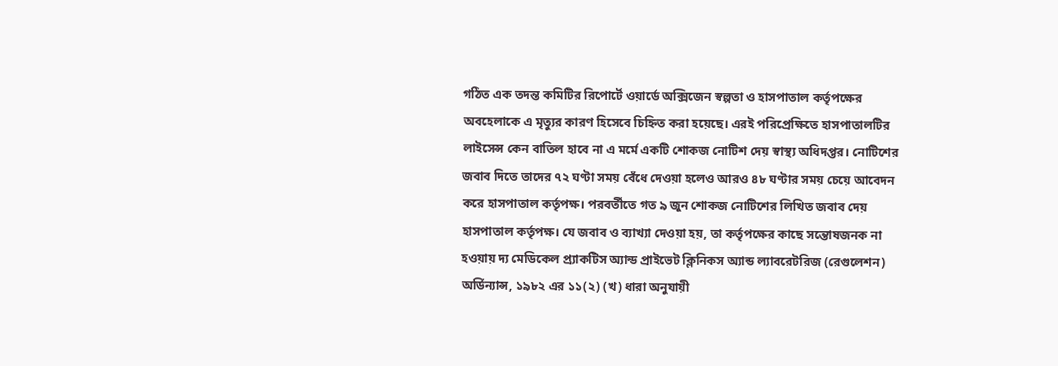গঠিত এক তদন্ত কমিটির রিপোর্টে ওয়ার্ডে অক্সিজেন স্বল্পতা ও হাসপাতাল কর্তৃপক্ষের অবহেলাকে এ মৃত্যুর কারণ হিসেবে চিহ্নিত করা হয়েছে। এরই পরিপ্রেক্ষিতে হাসপাতালটির লাইসেন্স কেন বাতিল হাবে না এ মর্মে একটি শোকজ নোটিশ দেয় স্বাস্থ্য অধিদপ্তর। নোটিশের জবাব দিতে তাদের ৭২ ঘণ্টা সময় বেঁধে দেওয়া হলেও আরও ৪৮ ঘণ্টার সময় চেয়ে আবেদন করে হাসপাতাল কর্তৃপক্ষ। পরবর্তীতে গত ৯ জুন শোকজ নোটিশের লিখিত জবাব দেয় হাসপাতাল কর্তৃপক্ষ। যে জবাব ও ব্যাখ্যা দেওয়া হয়, তা কর্তৃপক্ষের কাছে সন্তোষজনক না হওয়ায় দ্য মেডিকেল প্র্যাকটিস অ্যান্ড প্রাইভেট ক্লিনিকস অ্যান্ড ল্যাবরেটরিজ (রেগুলেশন) অর্ডিন্যান্স, ১৯৮২ এর ১১(২) (খ) ধারা অনুযায়ী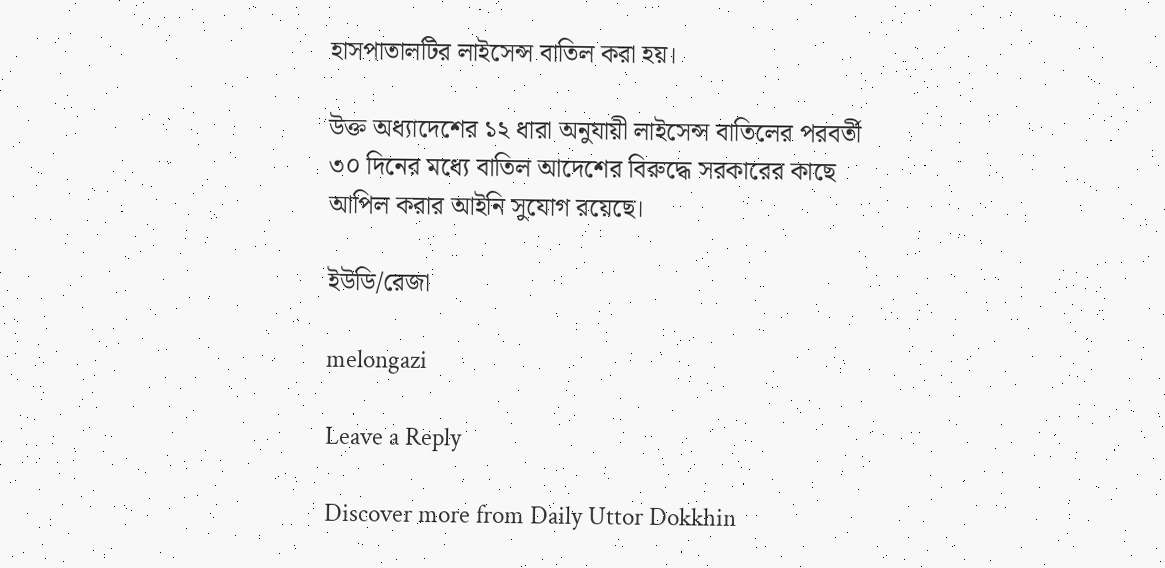হাসপাতালটির লাইসেন্স বাতিল করা হয়।

উক্ত অধ্যাদেশের ১২ ধারা অনুযায়ী লাইসেন্স বাতিলের পরবর্তী ৩০ দিনের মধ্যে বাতিল আদেশের বিরুদ্ধে সরকারের কাছে আপিল করার আইনি সুযোগ রয়েছে।

ইউডি/রেজা

melongazi

Leave a Reply

Discover more from Daily Uttor Dokkhin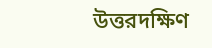উত্তরদক্ষিণ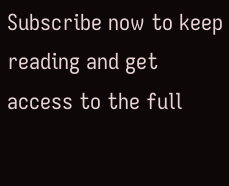Subscribe now to keep reading and get access to the full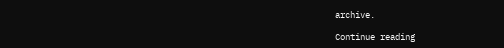archive.

Continue reading